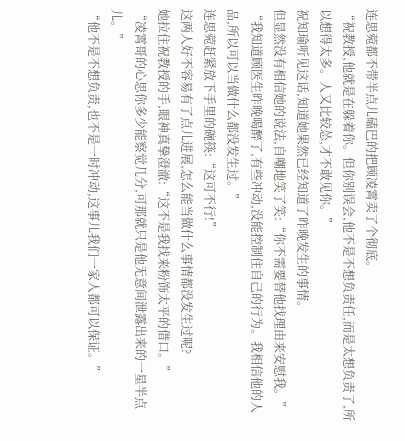连思菀都不带半点儿磕巴的把顾凌霄卖了个彻底。
“祝教授,他就是在躲着你。但你别误会,他不是不想负责任,而是太想负责了,所以想得太多。人又比较怂,才不敢见你。”
祝知瑜听见这话,知道她果然已经知道了昨晚发生的事情。
但显然没有相信她的说法,自嘲地笑了笑:“你不需要替他找理由来安慰我。”
“我知道顾医生昨晚喝醉了,有些冲动,没能控制住自己的行为。我相信他的人品,所以可以当做什么都没发生过。”
连思菀赶紧放下手里的碗筷:“这可不行!”
这两人好不容易有了点儿进展,怎么能当做什么事情都没发生过呢?
她拉住祝教授的手,眼神真挚澄澈:“这不是我找来粉饰太平的借口。”
“凌霄哥的心思你多少能察觉几分,可那就只是他无意间泄露出来的一星半点儿。”
“他不是不想负责,也不是一时冲动,这事儿我们一家人都可以保证。”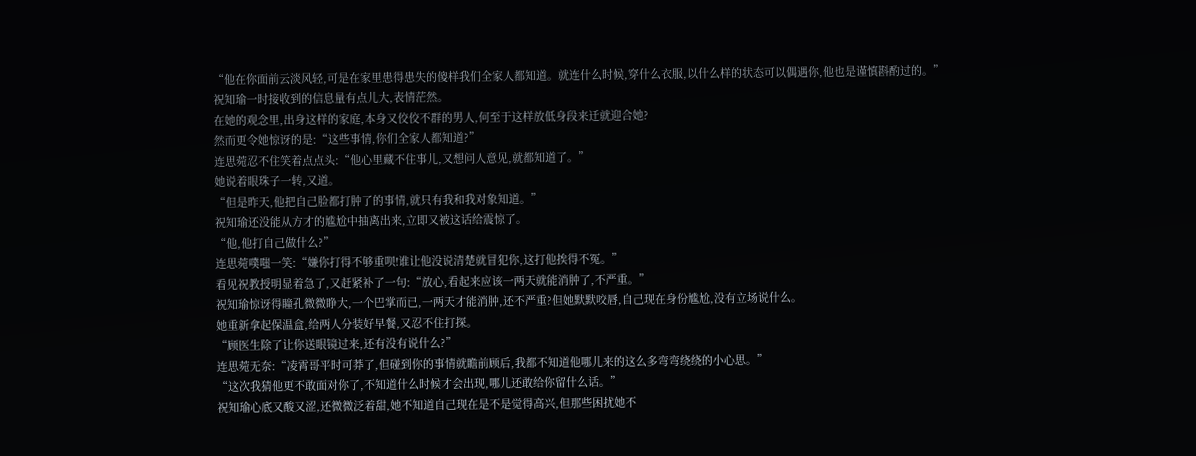“他在你面前云淡风轻,可是在家里患得患失的傻样我们全家人都知道。就连什么时候,穿什么衣服,以什么样的状态可以偶遇你,他也是谨慎斟酌过的。”
祝知瑜一时接收到的信息量有点儿大,表情茫然。
在她的观念里,出身这样的家庭,本身又佼佼不群的男人,何至于这样放低身段来迁就迎合她?
然而更令她惊讶的是:“这些事情,你们全家人都知道?”
连思菀忍不住笑着点点头:“他心里藏不住事儿,又想问人意见,就都知道了。”
她说着眼珠子一转,又道。
“但是昨天,他把自己脸都打肿了的事情,就只有我和我对象知道。”
祝知瑜还没能从方才的尴尬中抽离出来,立即又被这话给震惊了。
“他,他打自己做什么?”
连思菀噗嗤一笑:“嫌你打得不够重呗!谁让他没说清楚就冒犯你,这打他挨得不冤。”
看见祝教授明显着急了,又赶紧补了一句:“放心,看起来应该一两天就能消肿了,不严重。”
祝知瑜惊讶得瞳孔微微睁大,一个巴掌而已,一两天才能消肿,还不严重?但她默默咬唇,自己现在身份尴尬,没有立场说什么。
她重新拿起保温盒,给两人分装好早餐,又忍不住打探。
“顾医生除了让你送眼镜过来,还有没有说什么?”
连思菀无奈:“凌霄哥平时可莽了,但碰到你的事情就瞻前顾后,我都不知道他哪儿来的这么多弯弯绕绕的小心思。”
“这次我猜他更不敢面对你了,不知道什么时候才会出现,哪儿还敢给你留什么话。”
祝知瑜心底又酸又涩,还微微泛着甜,她不知道自己现在是不是觉得高兴,但那些困扰她不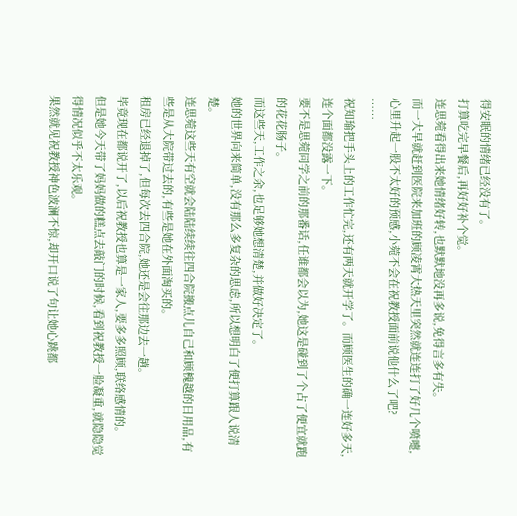得安眠的情绪已经没有了。
打算吃完早餐后,再好好补个觉。
连思菀看得出来她情绪好转,也默默地没再多说,免得言多有失。
而一大早就赶到医院来加班的顾凌霄大热天里突然就连连打了好几个喷嚏,心里升起一股不太好的预感,小菀不会在祝教授面前说他什么了吧?
……
祝知瑜把手头上的工作忙完,还有两天就开学了。而顾医生的确一连好多天,连个面都没露一下。
要不是思菀同学之前的那番话,任谁都会以为,她这是碰到了个占了便宜就跑的花花肠子。
而这些天,工作之余,也足够她想清楚,并做好决定了。
她的世界向来简单,没有那么多复杂的思虑,所以想明白了便打算跟人说清楚。
连思菀这些天有空就会陆陆续续往四合院搬点儿自己和顾槐越的日用品,有些是从大院带过去的,有些是她在外面淘买的。
租房已经退掉了,但每次去四合院,她还是会往那边去一趟。
毕竟现在都说开了,以后祝教授也算是一家人,要多多照顾,联络感情的。
但是她今天带了妈妈做的糕点去敲门的时候,看到祝教授一脸凝重,就隐隐觉得情况似乎不太乐观。
果然就见祝教授神色波澜不惊,却开口说了句让她心跳都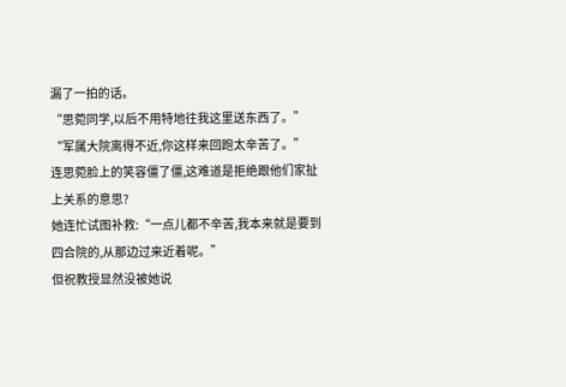漏了一拍的话。
“思菀同学,以后不用特地往我这里送东西了。”
“军属大院离得不近,你这样来回跑太辛苦了。”
连思菀脸上的笑容僵了僵,这难道是拒绝跟他们家扯上关系的意思?
她连忙试图补救:“一点儿都不辛苦,我本来就是要到四合院的,从那边过来近着呢。”
但祝教授显然没被她说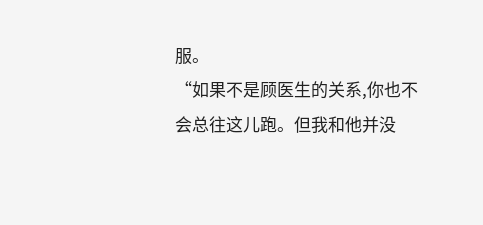服。
“如果不是顾医生的关系,你也不会总往这儿跑。但我和他并没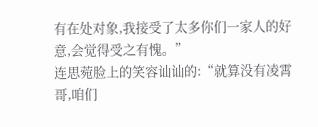有在处对象,我接受了太多你们一家人的好意,会觉得受之有愧。”
连思菀脸上的笑容讪讪的:“就算没有凌霄哥,咱们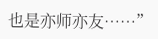也是亦师亦友……”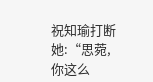祝知瑜打断她:“思菀,你这么